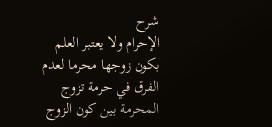شرح
الإحرام ولا يعتبر العلم بكون زوجها محرما لعدم الفرق في حرمة تزوج المحرمة بين كون الزوج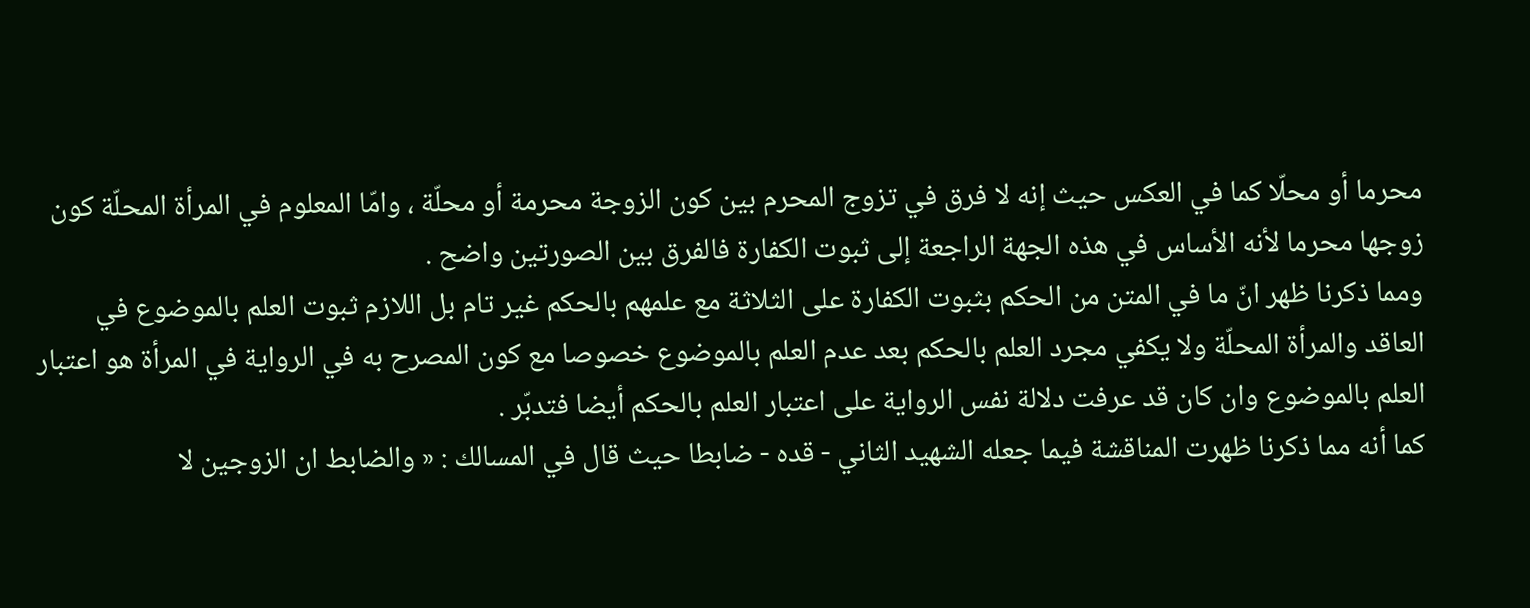محرما أو محلّا كما في العكس حيث إنه لا فرق في تزوج المحرم بين كون الزوجة محرمة أو محلّة ، وامّا المعلوم في المرأة المحلّة كون زوجها محرما لأنه الأساس في هذه الجهة الراجعة إلى ثبوت الكفارة فالفرق بين الصورتين واضح .
ومما ذكرنا ظهر انّ ما في المتن من الحكم بثبوت الكفارة على الثلاثة مع علمهم بالحكم غير تام بل اللازم ثبوت العلم بالموضوع في العاقد والمرأة المحلّة ولا يكفي مجرد العلم بالحكم بعد عدم العلم بالموضوع خصوصا مع كون المصرح به في الرواية في المرأة هو اعتبار العلم بالموضوع وان كان قد عرفت دلالة نفس الرواية على اعتبار العلم بالحكم أيضا فتدبّر .
كما أنه مما ذكرنا ظهرت المناقشة فيما جعله الشهيد الثاني - قده - ضابطا حيث قال في المسالك : « والضابط ان الزوجين لا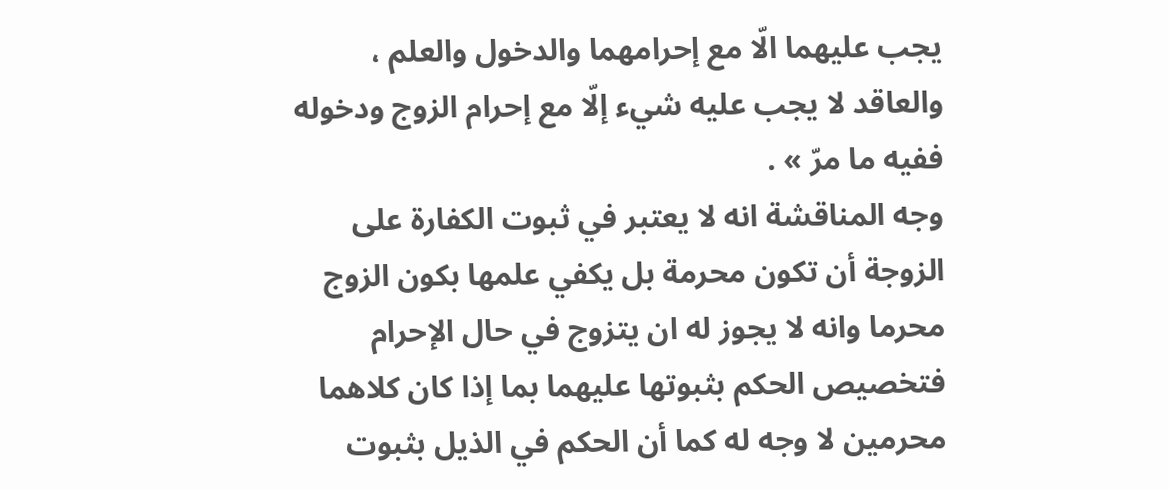يجب عليهما الّا مع إحرامهما والدخول والعلم ، والعاقد لا يجب عليه شيء إلّا مع إحرام الزوج ودخوله ففيه ما مرّ » .
وجه المناقشة انه لا يعتبر في ثبوت الكفارة على الزوجة أن تكون محرمة بل يكفي علمها بكون الزوج محرما وانه لا يجوز له ان يتزوج في حال الإحرام فتخصيص الحكم بثبوتها عليهما بما إذا كان كلاهما محرمين لا وجه له كما أن الحكم في الذيل بثبوت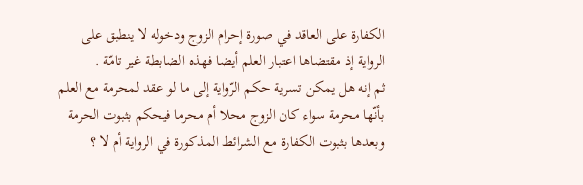الكفارة على العاقد في صورة إحرام الزوج ودخوله لا ينطبق على الرواية إذ مقتضاها اعتبار العلم أيضا فهذه الضابطة غير تامّة .
ثم إنه هل يمكن تسرية حكم الرّواية إلى ما لو عقد لمحرمة مع العلم بأنّها محرمة سواء كان الزوج محلا أم محرما فيحكم بثبوت الحرمة وبعدها بثبوت الكفارة مع الشرائط المذكورة في الرواية أم لا ؟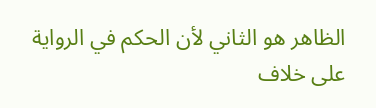الظاهر هو الثاني لأن الحكم في الرواية على خلاف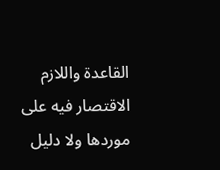القاعدة واللازم الاقتصار فيه على موردها ولا دليل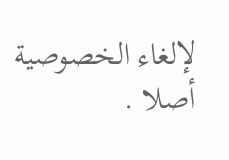لإلغاء الخصوصية أصلا .